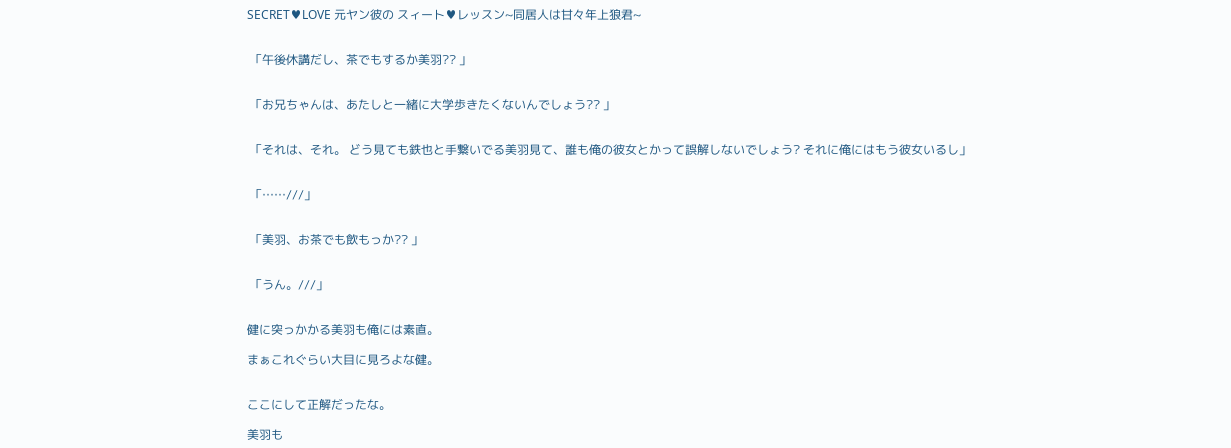SECRET♥LOVE 元ヤン彼の スィート♥レッスン~同居人は甘々年上狼君~


 「午後休講だし、茶でもするか美羽?? 」


 「お兄ちゃんは、あたしと一緒に大学歩きたくないんでしょう?? 」


 「それは、それ。 どう見ても鉄也と手繋いでる美羽見て、誰も俺の彼女とかって誤解しないでしょう? それに俺にはもう彼女いるし」


 「……///」


 「美羽、お茶でも飲もっか?? 」


 「うん。///」


健に突っかかる美羽も俺には素直。

まぁこれぐらい大目に見ろよな健。


ここにして正解だったな。

美羽も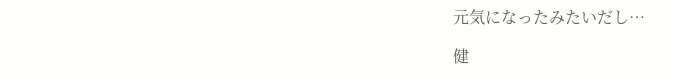元気になったみたいだし…

健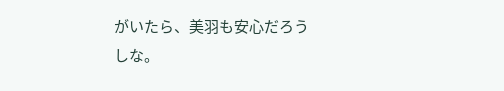がいたら、美羽も安心だろうしな。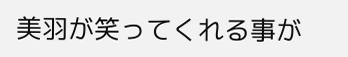美羽が笑ってくれる事が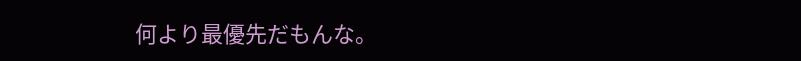何より最優先だもんな。